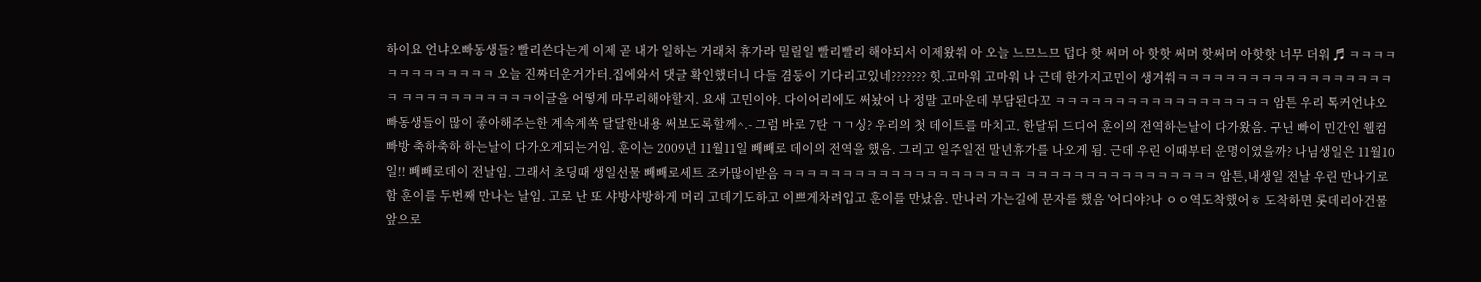하이요 언냐오빠동생들? 빨리쓴다는게 이제 곧 내가 일하는 거래처 휴가라 밀릴일 빨리빨리 해야되서 이제왔쒀 아 오늘 느므느므 덥다 핫 써머 아 핫핫 써머 핫써머 아핫핫 너무 더워 ♬ ㅋㅋㅋㅋㅋㅋㅋㅋㅋㅋㅋㅋㅋ 오늘 진짜더운거가터.집에와서 댓글 확인했더니 다들 겸둥이 기다리고있네??????? 힛.고마워 고마워 나 근데 한가지고민이 생겨쒀ㅋㅋㅋㅋㅋㅋㅋㅋㅋㅋㅋㅋㅋㅋㅋㅋㅋㅋㅋ ㅋㅋㅋㅋㅋㅋㅋㅋㅋㅋㅋ이글을 어떻게 마무리해야할지. 요새 고민이야. 다이어리에도 써놨어 나 정말 고마운데 부담된다꼬 ㅋㅋㅋㅋㅋㅋㅋㅋㅋㅋㅋㅋㅋㅋㅋㅋㅋㅋ 암튼 우리 톡커언냐오빠동생들이 많이 좋아해주는한 계속계쏙 달달한내용 써보도록할께^.- 그럼 바로 7탄 ㄱㄱ싱? 우리의 첫 데이트를 마치고. 한달뒤 드디어 훈이의 전역하는날이 다가왔음. 구닌 빠이 민간인 웰컴 빠방 축하축하 하는날이 다가오게되는거임. 훈이는 2009년 11월11일 빼빼로 데이의 전역을 했음. 그리고 일주일전 말년휴가를 나오게 됨. 근데 우린 이때부터 운명이였을까? 나님생일은 11월10일!! 빼빼로데이 전날임. 그래서 초딩때 생일선물 빼빼로세트 조카많이받음 ㅋㅋㅋㅋㅋㅋㅋㅋㅋㅋㅋㅋㅋㅋㅋㅋㅋㅋㅋㅋ ㅋㅋㅋㅋㅋㅋㅋㅋㅋㅋㅋㅋㅋㅋㅋㅋ 암튼,내생일 전날 우린 만나기로함 훈이를 두번째 만나는 날임. 고로 난 또 샤방샤방하게 머리 고데기도하고 이쁘게차려입고 훈이를 만났음. 만나러 가는길에 문자를 했음 '어디야?나 ㅇㅇ역도착했어ㅎ 도착하면 롯데리아건물 앞으로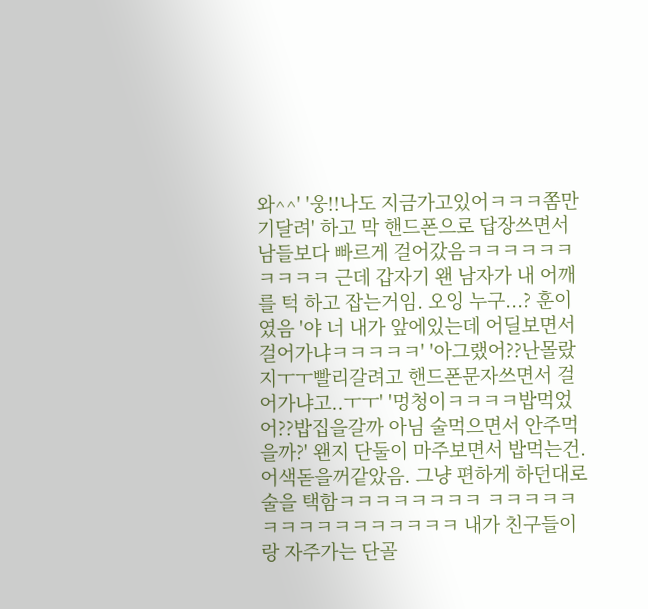와^^' '웅!!나도 지금가고있어ㅋㅋㅋ쫌만기달려' 하고 막 핸드폰으로 답장쓰면서 남들보다 빠르게 걸어갔음ㅋㅋㅋㅋㅋㅋㅋㅋㅋㅋ 근데 갑자기 왠 남자가 내 어깨를 턱 하고 잡는거임. 오잉 누구...? 훈이였음 '야 너 내가 앞에있는데 어딜보면서 걸어가냐ㅋㅋㅋㅋㅋ' '아그랬어??난몰랐지ㅜㅜ빨리갈려고 핸드폰문자쓰면서 걸어가냐고..ㅜㅜ' '멍청이ㅋㅋㅋㅋ밥먹었어??밥집을갈까 아님 술먹으면서 안주먹을까?' 왠지 단둘이 마주보면서 밥먹는건. 어색돋을꺼같았음. 그냥 편하게 하던대로 술을 택함ㅋㅋㅋㅋㅋㅋㅋㅋ ㅋㅋㅋㅋㅋㅋㅋㅋㅋㅋㅋㅋㅋㅋㅋㅋ 내가 친구들이랑 자주가는 단골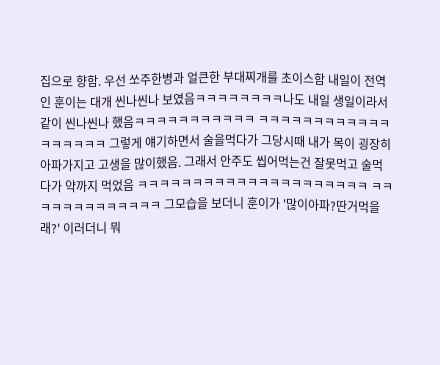집으로 향함. 우선 쏘주한병과 얼큰한 부대찌개를 초이스함 내일이 전역인 훈이는 대개 씬나씬나 보였음ㅋㅋㅋㅋㅋㅋㅋㅋ나도 내일 생일이라서 같이 씬나씬나 했음ㅋㅋㅋㅋㅋㅋㅋㅋㅋㅋㅋ ㅋㅋㅋㅋㅋㅋㅋㅋㅋㅋㅋㅋㅋㅋㅋㅋㅋㅋ 그렇게 얘기하면서 술을먹다가 그당시때 내가 목이 굉장히 아파가지고 고생을 많이했음. 그래서 안주도 씹어먹는건 잘못먹고 술먹다가 약까지 먹었음 ㅋㅋㅋㅋㅋㅋㅋㅋㅋㅋㅋㅋㅋㅋㅋㅋㅋㅋㅋㅋㅋ ㅋㅋㅋㅋㅋㅋㅋㅋㅋㅋㅋㅋㅋ 그모습을 보더니 훈이가 '많이아파?딴거먹을래?' 이러더니 뭐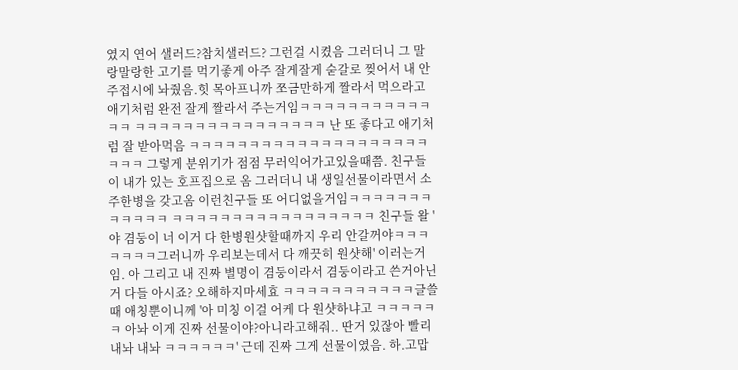였지 연어 샐러드?참치샐러드? 그런걸 시켰음 그러더니 그 말랑말랑한 고기를 먹기좋게 아주 잘게잘게 숟갈로 찢어서 내 안주접시에 놔줬음.힛 목아프니까 쪼금만하게 짤라서 먹으라고 애기처럼 완전 잘게 짤라서 주는거임ㅋㅋㅋㅋㅋㅋㅋㅋㅋㅋㅋㅋㅋ ㅋㅋㅋㅋㅋㅋㅋㅋㅋㅋㅋㅋㅋㅋㅋㅋ 난 또 좋다고 애기처럼 잘 받아먹음 ㅋㅋㅋㅋㅋㅋㅋㅋㅋㅋㅋㅋㅋㅋㅋㅋㅋㅋㅋㅋㅋㅋㅋ 그렇게 분위기가 점점 무러익어가고있을때쯤. 친구들이 내가 있는 호프집으로 옴 그러더니 내 생일선물이라면서 소주한병을 갖고옴 이런친구들 또 어디없을거임ㅋㅋㅋㅋㅋㅋㅋㅋㅋㅋㅋㅋ ㅋㅋㅋㅋㅋㅋㅋㅋㅋㅋㅋㅋㅋㅋㅋㅋㅋ 친구들 왈 '야 겸둥이 너 이거 다 한병원샷할때까지 우리 안갈꺼야ㅋㅋㅋㅋㅋㅋㅋ그러니까 우리보는데서 다 깨끗히 원샷해' 이러는거임. 아 그리고 내 진짜 별명이 겸둥이라서 겸둥이라고 쓴거아닌거 다들 아시죠? 오해하지마세효 ㅋㅋㅋㅋㅋㅋㅋㅋㅋㅋㅋ글쓸때 애칭뿐이니께 '아 미칭 이걸 어케 다 원샷하냐고 ㅋㅋㅋㅋㅋㅋ 아놔 이게 진짜 선물이야?아니라고해줘.. 딴거 있잖아 빨리 내놔 내놔 ㅋㅋㅋㅋㅋㅋ' 근데 진짜 그게 선물이였음. 하.고맙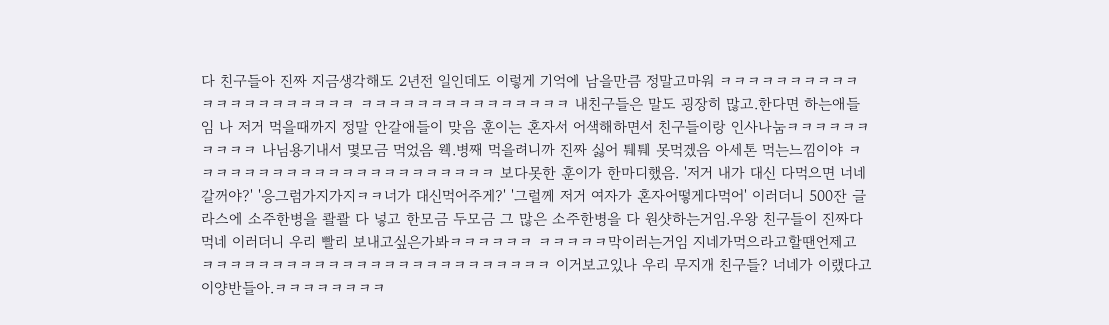다 친구들아 진짜 지금생각해도 2년전 일인데도 이렇게 기억에 남을만큼 정말고마워 ㅋㅋㅋㅋㅋㅋㅋㅋㅋㅋㅋㅋㅋㅋㅋㅋㅋㅋㅋㅋㅋ ㅋㅋㅋㅋㅋㅋㅋㅋㅋㅋㅋㅋㅋㅋㅋ 내친구들은 말도 굉장히 많고.한다면 하는애들임 나 저거 먹을때까지 정말 안갈애들이 맞음 훈이는 혼자서 어색해하면서 친구들이랑 인사나눔ㅋㅋㅋㅋㅋㅋㅋㅋㅋㅋ 나님용기내서 몇모금 먹었음 웩.병째 먹을려니까 진짜 싫어 퉤퉤 못먹겠음 아세톤 먹는느낌이야 ㅋㅋㅋㅋㅋㅋㅋㅋㅋㅋㅋㅋㅋㅋㅋㅋㅋㅋㅋㅋㅋㅋ 보다못한 훈이가 한마디했음. '저거 내가 대신 다먹으면 너네 갈꺼야?' '응그럼가지가지ㅋㅋ너가 대신먹어주게?' '그럴께 저거 여자가 혼자어떻게다먹어' 이러더니 500잔 글라스에 소주한병을 콸콸 다 넣고 한모금 두모금 그 많은 소주한병을 다 원샷하는거임.우왕 친구들이 진짜다먹네 이러더니 우리 빨리 보내고싶은가봐ㅋㅋㅋㅋㅋㅋ ㅋㅋㅋㅋㅋ막이러는거임 지네가먹으라고할땐언제고 ㅋㅋㅋㅋㅋㅋㅋㅋㅋㅋㅋㅋㅋㅋㅋㅋㅋㅋㅋㅋㅋㅋㅋㅋㅋ 이거보고있나 우리 무지개 친구들? 너네가 이랬다고 이양반들아.ㅋㅋㅋㅋㅋㅋㅋㅋ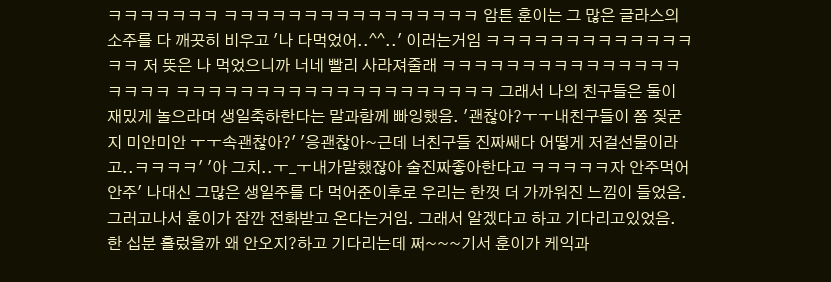ㅋㅋㅋㅋㅋㅋㅋ ㅋㅋㅋㅋㅋㅋㅋㅋㅋㅋㅋㅋㅋㅋㅋㅋ 암튼 훈이는 그 많은 글라스의 소주를 다 깨끗히 비우고 '나 다먹었어..^^..' 이러는거임 ㅋㅋㅋㅋㅋㅋㅋㅋㅋㅋㅋㅋㅋㅋㅋ 저 뜻은 나 먹었으니까 너네 빨리 사라져줄래 ㅋㅋㅋㅋㅋㅋㅋㅋㅋㅋㅋㅋㅋㅋㅋㅋㅋㅋㅋ ㅋㅋㅋㅋㅋㅋㅋㅋㅋㅋㅋㅋㅋㅋㅋㅋㅋㅋㅋㅋ 그래서 나의 친구들은 둘이 재밌게 놀으라며 생일축하한다는 말과함께 빠잉했음. '괜찮아?ㅜㅜ내친구들이 쫌 짖굳지 미안미안 ㅜㅜ속괜찮아?' '응괜찮아~근데 너친구들 진짜쌔다 어떻게 저걸선물이라고..ㅋㅋㅋㅋ' '아 그치..ㅜ_ㅜ내가말했잖아 술진짜좋아한다고 ㅋㅋㅋㅋㅋ자 안주먹어 안주' 나대신 그많은 생일주를 다 먹어준이후로 우리는 한껏 더 가까워진 느낌이 들었음. 그러고나서 훈이가 잠깐 전화받고 온다는거임. 그래서 알겠다고 하고 기다리고있었음. 한 십분 흘렀을까 왜 안오지?하고 기다리는데 쩌~~~기서 훈이가 케익과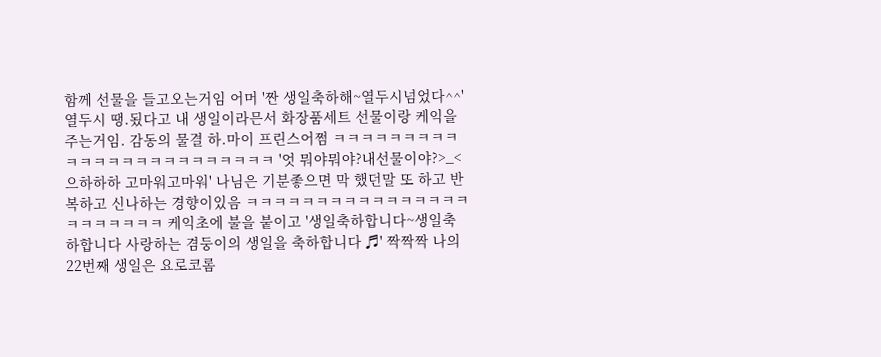함께 선물을 들고오는거임 어머 '짠 생일축하해~열두시넘었다^^' 열두시 땡.됬다고 내 생일이라믄서 화장품세트 선물이랑 케익을 주는거임. 감동의 물결 하.마이 프린스어쩜 ㅋㅋㅋㅋㅋㅋㅋㅋㅋㅋㅋㅋㅋㅋㅋㅋㅋㅋㅋㅋㅋㅋㅋㅋ '엇 뭐야뭐야?내선물이야?>_<으하하하 고마워고마워' 나님은 기분좋으면 막 했던말 또 하고 반복하고 신나하는 경향이있음 ㅋㅋㅋㅋㅋㅋㅋㅋㅋㅋㅋㅋㅋㅋㅋㅋㅋㅋㅋㅋㅋㅋㅋ 케익초에 불을 붙이고 '생일축하합니다~생일축하합니다 사랑하는 겸둥이의 생일을 축하합니다 ♬' 짝짝짝 나의 22번째 생일은 요로코롬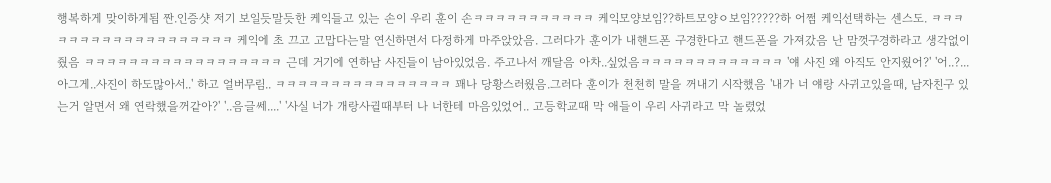행복하게 맞이하게됨 짠.인증샷 저기 보일듯말듯한 케익들고 있는 손이 우리 훈이 손ㅋㅋㅋㅋㅋㅋㅋㅋㅋㅋㅋ 케익모양보임??하트모양ㅇ보임?????하 어쩜 케익선택하는 센스도. ㅋㅋㅋㅋㅋㅋㅋㅋㅋㅋㅋㅋㅋㅋㅋㅋㅋㅋㅋ 케익에 초 끄고 고맙다는말 연신하면서 다정하게 마주앉았음. 그러다가 훈이가 내핸드폰 구경한다고 핸드폰을 가져갔음 난 맘껏구경하라고 생각없이 줬음 ㅋㅋㅋㅋㅋㅋㅋㅋㅋㅋㅋㅋㅋㅋㅋㅋㅋㅋ 근데 거기에 연하남 사진들이 남아있었음. 주고나서 깨달음 아차..싶었음ㅋㅋㅋㅋㅋㅋㅋㅋㅋㅋㅋㅋㅋ '얘 사진 왜 아직도 안지웠어?' '어..?...아그게..사진이 하도많아서..' 하고 얼버무림.. ㅋㅋㅋㅋㅋㅋㅋㅋㅋㅋㅋㅋㅋㅋㅋㅋ 꽤나 당황스러웠음.그러다 훈이가 천천히 말을 꺼내기 시작했음 '내가 너 얘랑 사귀고있을때, 남자친구 있는거 알면서 왜 연락했을꺼같아?' '..음글쎄....' '사실 너가 개랑사귈때부터 나 너한테 마음있었어.. 고등학교때 막 애들이 우리 사귀라고 막 놀렸었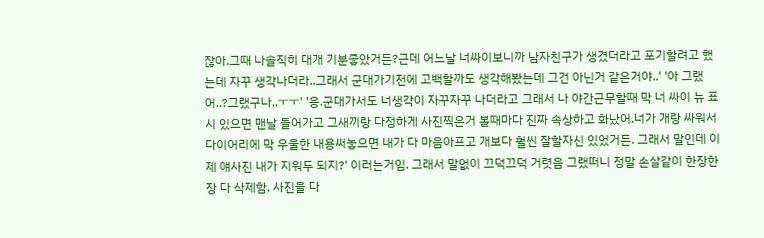잖아.그때 나솔직히 대개 기분좋았거든?근데 어느날 너싸이보니까 남자친구가 생겼더라고 포기할려고 했는데 자꾸 생각나더라..그래서 군대가기전에 고백할까도 생각해봤는데 그건 아닌거 같은거야..' '아 그랬어..?그랬구나..ㅜㅜ' '응.군대가서도 너생각이 자꾸자꾸 나더라고 그래서 나 야간근무할때 막 너 싸이 뉴 표시 있으면 맨날 들어가고 그새끼랑 다정하게 사진찍은거 볼때마다 진짜 속상하고 화났어.너가 개랑 싸워서 다이어리에 막 우울한 내용써놓으면 내가 다 마음아프고 개보다 훨씬 잘할자신 있었거든. 그래서 말인데 이제 얘사진 내가 지워두 되지?' 이러는거임. 그래서 말없이 끄덕끄덕 거렷음 그랬떠니 정말 손살같이 한장한장 다 삭제함. 사진을 다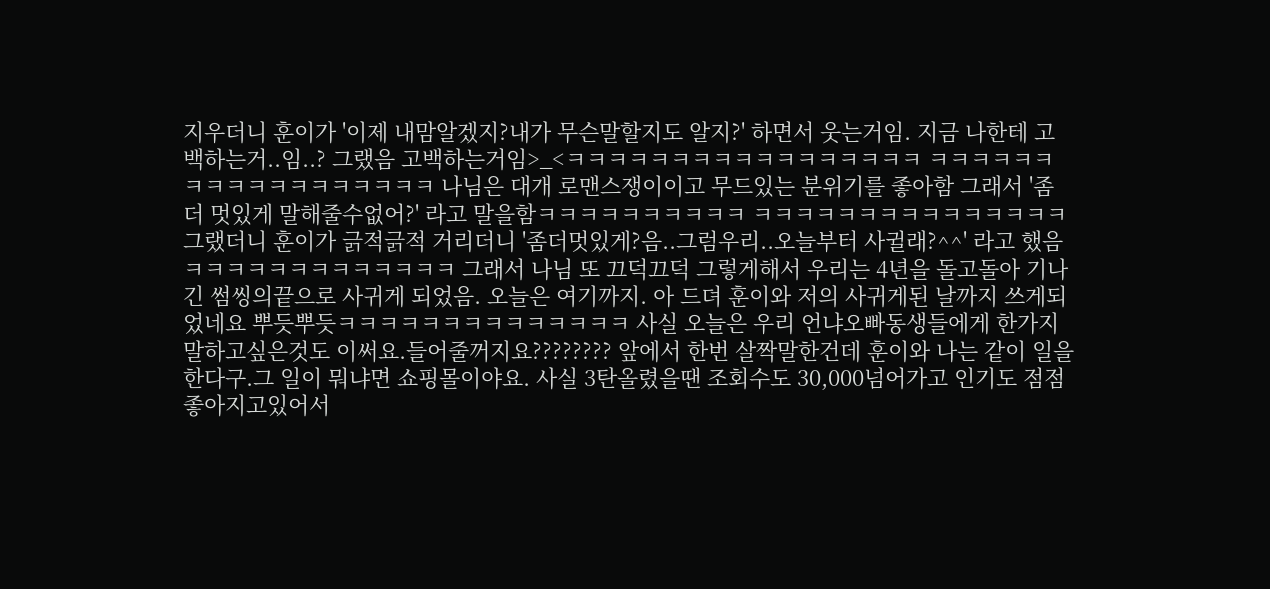지우더니 훈이가 '이제 내맘알겠지?내가 무슨말할지도 알지?' 하면서 웃는거임. 지금 나한테 고백하는거..임..? 그랬음 고백하는거임>_<ㅋㅋㅋㅋㅋㅋㅋㅋㅋㅋㅋㅋㅋㅋㅋㅋㅋ ㅋㅋㅋㅋㅋㅋㅋㅋㅋㅋㅋㅋㅋㅋㅋㅋㅋㅋ 나님은 대개 로맨스쟁이이고 무드있는 분위기를 좋아함 그래서 '좀더 멋있게 말해줄수없어?' 라고 말을함ㅋㅋㅋㅋㅋㅋㅋㅋㅋㅋ ㅋㅋㅋㅋㅋㅋㅋㅋㅋㅋㅋㅋㅋㅋㅋ 그랬더니 훈이가 긁적긁적 거리더니 '좀더멋있게?음..그럼우리..오늘부터 사귈래?^^' 라고 했음ㅋㅋㅋㅋㅋㅋㅋㅋㅋㅋㅋㅋㅋ 그래서 나님 또 끄덕끄덕 그렇게해서 우리는 4년을 돌고돌아 기나긴 썸씽의끝으로 사귀게 되었음. 오늘은 여기까지. 아 드뎌 훈이와 저의 사귀게된 날까지 쓰게되었네요 뿌듯뿌듯ㅋㅋㅋㅋㅋㅋㅋㅋㅋㅋㅋㅋㅋㅋ 사실 오늘은 우리 언냐오빠동생들에게 한가지 말하고싶은것도 이써요.들어줄꺼지요???????? 앞에서 한번 살짝말한건데 훈이와 나는 같이 일을한다구.그 일이 뭐냐면 쇼핑몰이야요. 사실 3탄올렸을땐 조회수도 30,000넘어가고 인기도 점점좋아지고있어서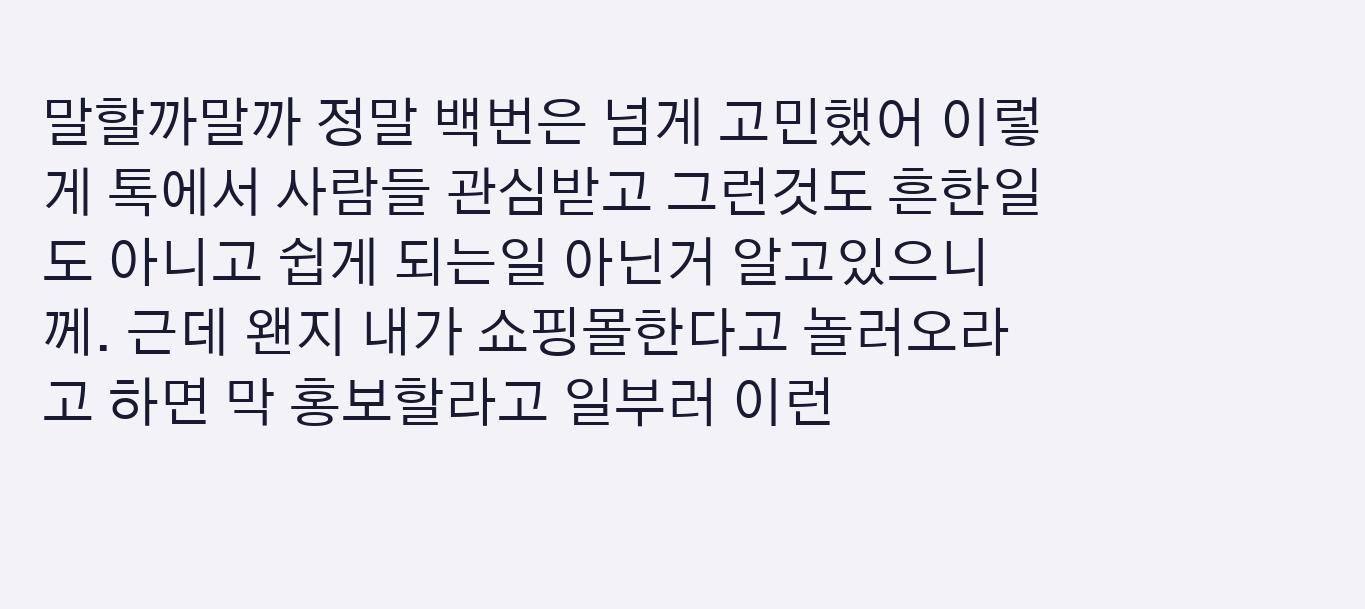말할까말까 정말 백번은 넘게 고민했어 이렇게 톡에서 사람들 관심받고 그런것도 흔한일도 아니고 쉽게 되는일 아닌거 알고있으니께. 근데 왠지 내가 쇼핑몰한다고 놀러오라고 하면 막 홍보할라고 일부러 이런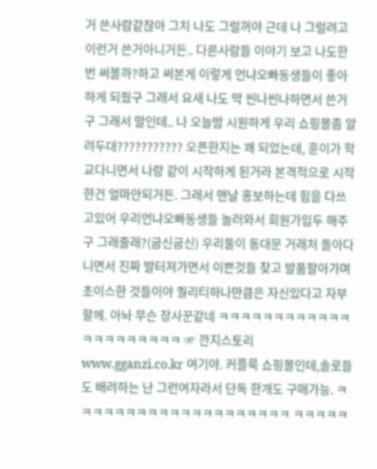거 쓴사람같잖아 그치 나도 그럴꺼야 근데 나 그럴려고 이런거 쓴거아니거든.. 다른사람들 이야기 보고 나도한번 써볼까?하고 써본게 이렇게 언냐오빠동생들이 좋아하게 되줬구 그래서 요새 나도 막 씬나씬나하면서 쓴거구 그래서 말인데.. 나 오늘밤 시원하게 우리 쇼핑몰좀 알려두대??????????? 오픈한지는 꽤 되었는데, 훈이가 학교다니면서 나랑 같이 시작하게 된거라 본격적으로 시작한건 얼마안되거든. 그래서 맨날 홍보하는데 힘을 다쓰고있어 우리언냐오빠동생들 놀러와서 회원가입두 해주구 그래줄래?(굽신굽신) 우리둘이 동대문 거래처 돌아다니면서 진짜 발터져가면서 이쁜것들 찾고 발품팔아가며 초이스한 것들이야 퀄리티하나만큼은 자신있다고 자부할께. 아놔 무슨 장사꾼같네 ㅋㅋㅋㅋㅋㅋㅋㅋㅋㅋㅋㅋㅋㅋㅋㅋㅋㅋㅋㅋㅋ ☞ 깐지스토리 www.gganzi.co.kr 여기야. 커플룩 쇼핑몰인데,솔로들도 배려하는 난 그런여자라서 단독 한개도 구매가능. ㅋㅋㅋㅋㅋㅋㅋㅋㅋㅋㅋㅋㅋㅋㅋㅋㅋㅋㅋㅋ ㅋㅋㅋㅋㅋ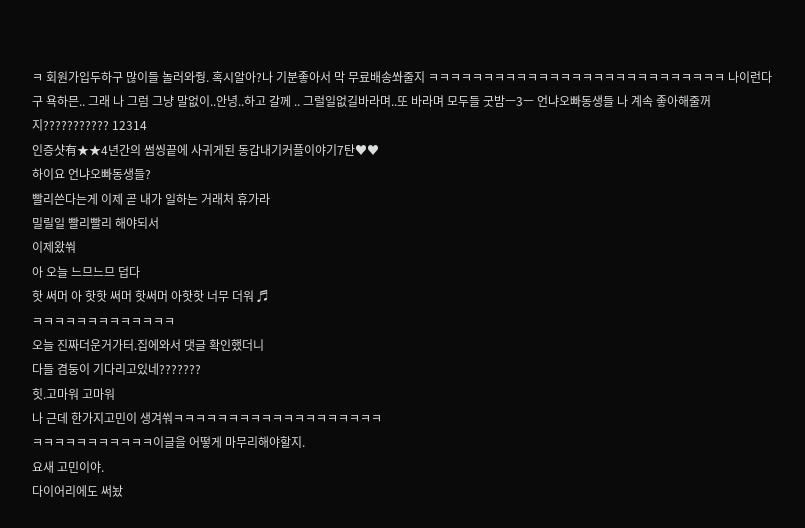ㅋ 회원가입두하구 많이들 놀러와줭. 혹시알아?나 기분좋아서 막 무료배송쏴줄지 ㅋㅋㅋㅋㅋㅋㅋㅋㅋㅋㅋㅋㅋㅋㅋㅋㅋㅋㅋㅋㅋㅋㅋㅋㅋㅋㅋ 나이런다구 욕하믄.. 그래 나 그럼 그냥 말없이..안녕..하고 갈께 .. 그럴일없길바라며..또 바라며 모두들 굿밤ㅡ3ㅡ 언냐오빠동생들 나 계속 좋아해줄꺼지??????????? 12314
인증샷有★★4년간의 썸씽끝에 사귀게된 동갑내기커플이야기7탄♥♥
하이요 언냐오빠동생들?
빨리쓴다는게 이제 곧 내가 일하는 거래처 휴가라
밀릴일 빨리빨리 해야되서
이제왔쒀
아 오늘 느므느므 덥다
핫 써머 아 핫핫 써머 핫써머 아핫핫 너무 더워 ♬
ㅋㅋㅋㅋㅋㅋㅋㅋㅋㅋㅋㅋㅋ
오늘 진짜더운거가터.집에와서 댓글 확인했더니
다들 겸둥이 기다리고있네???????
힛.고마워 고마워
나 근데 한가지고민이 생겨쒀ㅋㅋㅋㅋㅋㅋㅋㅋㅋㅋㅋㅋㅋㅋㅋㅋㅋㅋㅋ
ㅋㅋㅋㅋㅋㅋㅋㅋㅋㅋㅋ이글을 어떻게 마무리해야할지.
요새 고민이야.
다이어리에도 써놨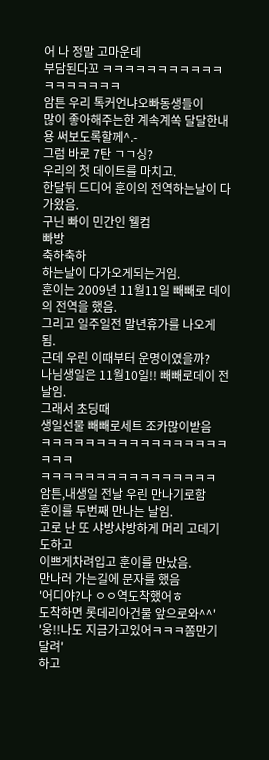어 나 정말 고마운데
부담된다꼬 ㅋㅋㅋㅋㅋㅋㅋㅋㅋㅋㅋㅋㅋㅋㅋㅋㅋㅋ
암튼 우리 톡커언냐오빠동생들이
많이 좋아해주는한 계속계쏙 달달한내용 써보도록할께^.-
그럼 바로 7탄 ㄱㄱ싱?
우리의 첫 데이트를 마치고.
한달뒤 드디어 훈이의 전역하는날이 다가왔음.
구닌 빠이 민간인 웰컴
빠방
축하축하
하는날이 다가오게되는거임.
훈이는 2009년 11월11일 빼빼로 데이의 전역을 했음.
그리고 일주일전 말년휴가를 나오게 됨.
근데 우린 이때부터 운명이였을까?
나님생일은 11월10일!! 빼빼로데이 전날임.
그래서 초딩때
생일선물 빼빼로세트 조카많이받음
ㅋㅋㅋㅋㅋㅋㅋㅋㅋㅋㅋㅋㅋㅋㅋㅋㅋㅋㅋㅋ
ㅋㅋㅋㅋㅋㅋㅋㅋㅋㅋㅋㅋㅋㅋㅋㅋ
암튼,내생일 전날 우린 만나기로함
훈이를 두번째 만나는 날임.
고로 난 또 샤방샤방하게 머리 고데기도하고
이쁘게차려입고 훈이를 만났음.
만나러 가는길에 문자를 했음
'어디야?나 ㅇㅇ역도착했어ㅎ
도착하면 롯데리아건물 앞으로와^^'
'웅!!나도 지금가고있어ㅋㅋㅋ쫌만기달려'
하고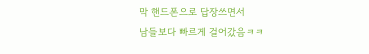막 핸드폰으로 답장쓰면서
남들보다 빠르게 걸어갔음ㅋㅋ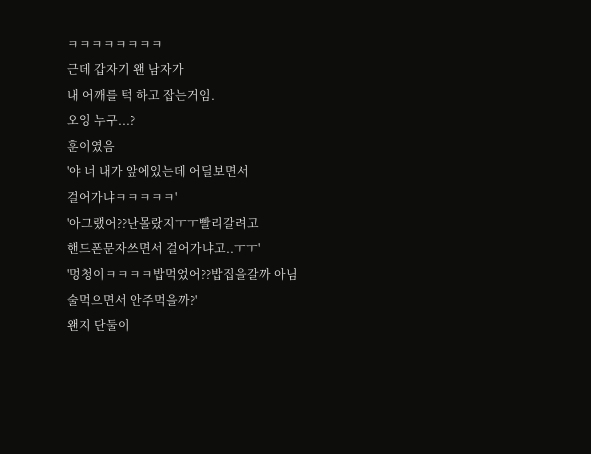ㅋㅋㅋㅋㅋㅋㅋㅋ
근데 갑자기 왠 남자가
내 어깨를 턱 하고 잡는거임.
오잉 누구...?
훈이였음
'야 너 내가 앞에있는데 어딜보면서
걸어가냐ㅋㅋㅋㅋㅋ'
'아그랬어??난몰랐지ㅜㅜ빨리갈려고
핸드폰문자쓰면서 걸어가냐고..ㅜㅜ'
'멍청이ㅋㅋㅋㅋ밥먹었어??밥집을갈까 아님
술먹으면서 안주먹을까?'
왠지 단둘이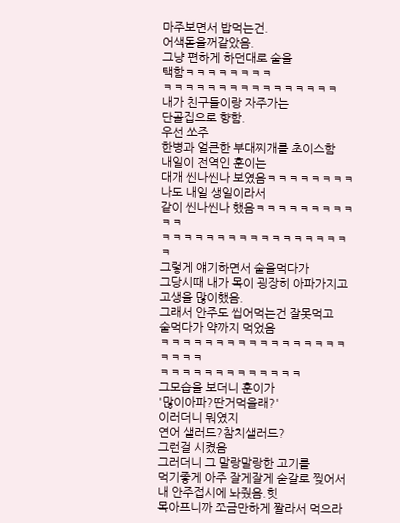마주보면서 밥먹는건.
어색돋을꺼같았음.
그냥 편하게 하던대로 술을
택함ㅋㅋㅋㅋㅋㅋㅋㅋ
ㅋㅋㅋㅋㅋㅋㅋㅋㅋㅋㅋㅋㅋㅋㅋㅋ
내가 친구들이랑 자주가는
단골집으로 향함.
우선 쏘주
한병과 얼큰한 부대찌개를 초이스함
내일이 전역인 훈이는
대개 씬나씬나 보였음ㅋㅋㅋㅋㅋㅋㅋㅋ나도 내일 생일이라서
같이 씬나씬나 했음ㅋㅋㅋㅋㅋㅋㅋㅋㅋㅋㅋ
ㅋㅋㅋㅋㅋㅋㅋㅋㅋㅋㅋㅋㅋㅋㅋㅋㅋㅋ
그렇게 얘기하면서 술을먹다가
그당시때 내가 목이 굉장히 아파가지고 고생을 많이했음.
그래서 안주도 씹어먹는건 잘못먹고
술먹다가 약까지 먹었음
ㅋㅋㅋㅋㅋㅋㅋㅋㅋㅋㅋㅋㅋㅋㅋㅋㅋㅋㅋㅋㅋ
ㅋㅋㅋㅋㅋㅋㅋㅋㅋㅋㅋㅋㅋ
그모습을 보더니 훈이가
'많이아파?딴거먹을래?'
이러더니 뭐였지
연어 샐러드?참치샐러드?
그런걸 시켰음
그러더니 그 말랑말랑한 고기를
먹기좋게 아주 잘게잘게 숟갈로 찢어서
내 안주접시에 놔줬음.힛
목아프니까 쪼금만하게 짤라서 먹으라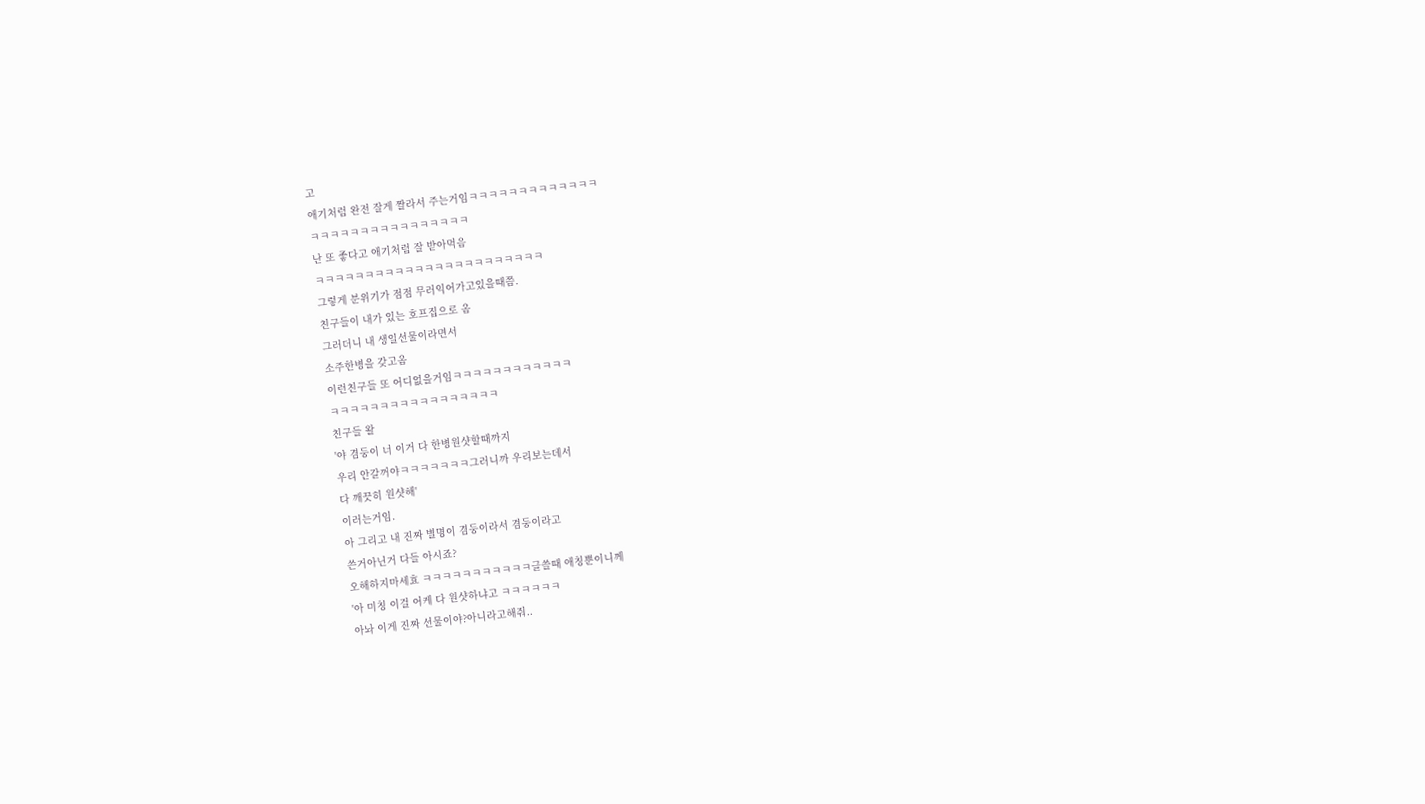고
애기처럼 완전 잘게 짤라서 주는거임ㅋㅋㅋㅋㅋㅋㅋㅋㅋㅋㅋㅋㅋ
ㅋㅋㅋㅋㅋㅋㅋㅋㅋㅋㅋㅋㅋㅋㅋㅋ
난 또 좋다고 애기처럼 잘 받아먹음
ㅋㅋㅋㅋㅋㅋㅋㅋㅋㅋㅋㅋㅋㅋㅋㅋㅋㅋㅋㅋㅋㅋㅋ
그렇게 분위기가 점점 무러익어가고있을때쯤.
친구들이 내가 있는 호프집으로 옴
그러더니 내 생일선물이라면서
소주한병을 갖고옴
이런친구들 또 어디없을거임ㅋㅋㅋㅋㅋㅋㅋㅋㅋㅋㅋㅋ
ㅋㅋㅋㅋㅋㅋㅋㅋㅋㅋㅋㅋㅋㅋㅋㅋㅋ
친구들 왈
'야 겸둥이 너 이거 다 한병원샷할때까지
우리 안갈꺼야ㅋㅋㅋㅋㅋㅋㅋ그러니까 우리보는데서
다 깨끗히 원샷해'
이러는거임.
아 그리고 내 진짜 별명이 겸둥이라서 겸둥이라고
쓴거아닌거 다들 아시죠?
오해하지마세효 ㅋㅋㅋㅋㅋㅋㅋㅋㅋㅋㅋ글쓸때 애칭뿐이니께
'아 미칭 이걸 어케 다 원샷하냐고 ㅋㅋㅋㅋㅋㅋ
아놔 이게 진짜 선물이야?아니라고해줘..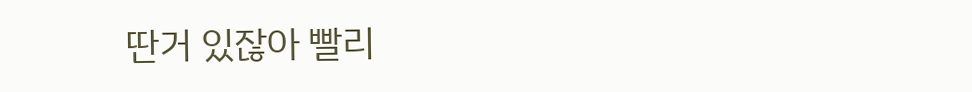딴거 있잖아 빨리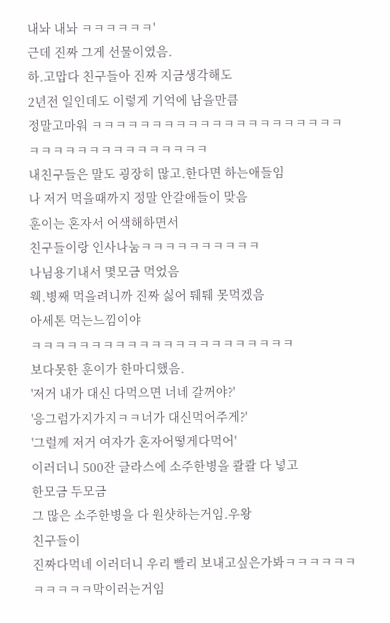내놔 내놔 ㅋㅋㅋㅋㅋㅋ'
근데 진짜 그게 선물이였음.
하.고맙다 친구들아 진짜 지금생각해도
2년전 일인데도 이렇게 기억에 남을만큼
정말고마워 ㅋㅋㅋㅋㅋㅋㅋㅋㅋㅋㅋㅋㅋㅋㅋㅋㅋㅋㅋㅋㅋ
ㅋㅋㅋㅋㅋㅋㅋㅋㅋㅋㅋㅋㅋㅋㅋ
내친구들은 말도 굉장히 많고.한다면 하는애들임
나 저거 먹을때까지 정말 안갈애들이 맞음
훈이는 혼자서 어색해하면서
친구들이랑 인사나눔ㅋㅋㅋㅋㅋㅋㅋㅋㅋㅋ
나님용기내서 몇모금 먹었음
웩.병째 먹을려니까 진짜 싫어 퉤퉤 못먹겠음
아세톤 먹는느낌이야
ㅋㅋㅋㅋㅋㅋㅋㅋㅋㅋㅋㅋㅋㅋㅋㅋㅋㅋㅋㅋㅋㅋ
보다못한 훈이가 한마디했음.
'저거 내가 대신 다먹으면 너네 갈꺼야?'
'응그럼가지가지ㅋㅋ너가 대신먹어주게?'
'그럴께 저거 여자가 혼자어떻게다먹어'
이러더니 500잔 글라스에 소주한병을 콸콸 다 넣고
한모금 두모금
그 많은 소주한병을 다 원샷하는거임.우왕
친구들이
진짜다먹네 이러더니 우리 빨리 보내고싶은가봐ㅋㅋㅋㅋㅋㅋ
ㅋㅋㅋㅋㅋ막이러는거임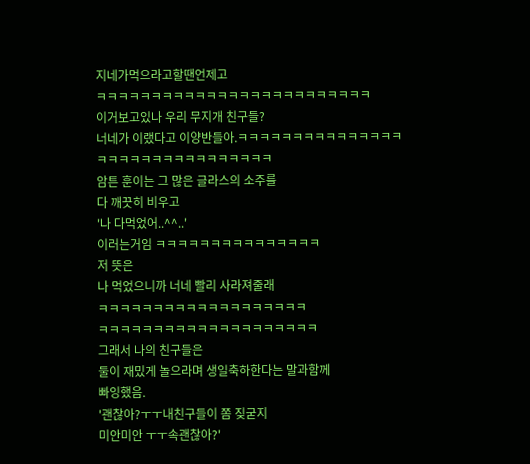지네가먹으라고할땐언제고
ㅋㅋㅋㅋㅋㅋㅋㅋㅋㅋㅋㅋㅋㅋㅋㅋㅋㅋㅋㅋㅋㅋㅋㅋㅋ
이거보고있나 우리 무지개 친구들?
너네가 이랬다고 이양반들아.ㅋㅋㅋㅋㅋㅋㅋㅋㅋㅋㅋㅋㅋㅋㅋ
ㅋㅋㅋㅋㅋㅋㅋㅋㅋㅋㅋㅋㅋㅋㅋㅋ
암튼 훈이는 그 많은 글라스의 소주를
다 깨끗히 비우고
'나 다먹었어..^^..'
이러는거임 ㅋㅋㅋㅋㅋㅋㅋㅋㅋㅋㅋㅋㅋㅋㅋ
저 뜻은
나 먹었으니까 너네 빨리 사라져줄래
ㅋㅋㅋㅋㅋㅋㅋㅋㅋㅋㅋㅋㅋㅋㅋㅋㅋㅋㅋ
ㅋㅋㅋㅋㅋㅋㅋㅋㅋㅋㅋㅋㅋㅋㅋㅋㅋㅋㅋㅋ
그래서 나의 친구들은
둘이 재밌게 놀으라며 생일축하한다는 말과함께
빠잉했음.
'괜찮아?ㅜㅜ내친구들이 쫌 짖굳지
미안미안 ㅜㅜ속괜찮아?'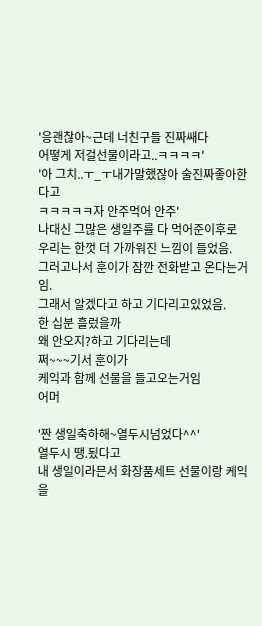'응괜찮아~근데 너친구들 진짜쌔다
어떻게 저걸선물이라고..ㅋㅋㅋㅋ'
'아 그치..ㅜ_ㅜ내가말했잖아 술진짜좋아한다고
ㅋㅋㅋㅋㅋ자 안주먹어 안주'
나대신 그많은 생일주를 다 먹어준이후로
우리는 한껏 더 가까워진 느낌이 들었음.
그러고나서 훈이가 잠깐 전화받고 온다는거임.
그래서 알겠다고 하고 기다리고있었음.
한 십분 흘렀을까
왜 안오지?하고 기다리는데
쩌~~~기서 훈이가
케익과 함께 선물을 들고오는거임
어머

'짠 생일축하해~열두시넘었다^^'
열두시 땡.됬다고
내 생일이라믄서 화장품세트 선물이랑 케익
을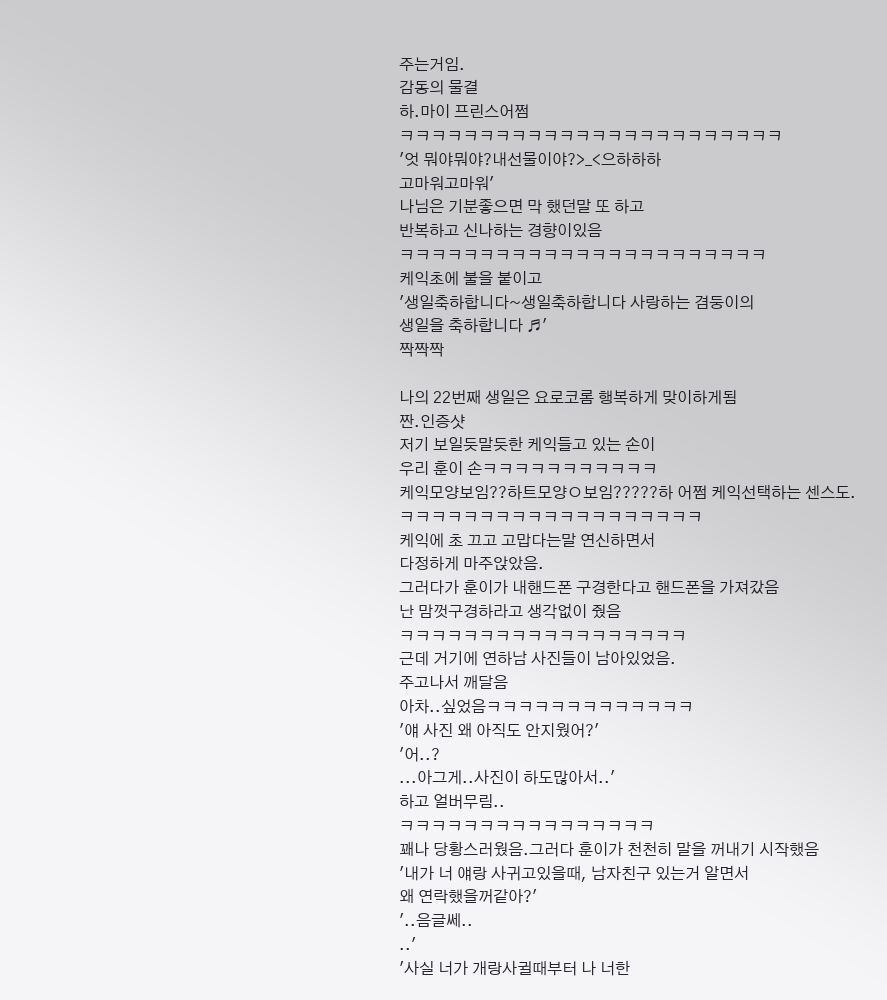주는거임.
감동의 물결
하.마이 프린스어쩜
ㅋㅋㅋㅋㅋㅋㅋㅋㅋㅋㅋㅋㅋㅋㅋㅋㅋㅋㅋㅋㅋㅋㅋㅋ
'엇 뭐야뭐야?내선물이야?>_<으하하하
고마워고마워'
나님은 기분좋으면 막 했던말 또 하고
반복하고 신나하는 경향이있음
ㅋㅋㅋㅋㅋㅋㅋㅋㅋㅋㅋㅋㅋㅋㅋㅋㅋㅋㅋㅋㅋㅋㅋ
케익초에 불을 붙이고
'생일축하합니다~생일축하합니다 사랑하는 겸둥이의
생일을 축하합니다 ♬'
짝짝짝

나의 22번째 생일은 요로코롬 행복하게 맞이하게됨
짠.인증샷
저기 보일듯말듯한 케익들고 있는 손이
우리 훈이 손ㅋㅋㅋㅋㅋㅋㅋㅋㅋㅋㅋ
케익모양보임??하트모양ㅇ보임?????하 어쩜 케익선택하는 센스도.
ㅋㅋㅋㅋㅋㅋㅋㅋㅋㅋㅋㅋㅋㅋㅋㅋㅋㅋㅋ
케익에 초 끄고 고맙다는말 연신하면서
다정하게 마주앉았음.
그러다가 훈이가 내핸드폰 구경한다고 핸드폰을 가져갔음
난 맘껏구경하라고 생각없이 줬음
ㅋㅋㅋㅋㅋㅋㅋㅋㅋㅋㅋㅋㅋㅋㅋㅋㅋㅋ
근데 거기에 연하남 사진들이 남아있었음.
주고나서 깨달음
아차..싶었음ㅋㅋㅋㅋㅋㅋㅋㅋㅋㅋㅋㅋㅋ
'얘 사진 왜 아직도 안지웠어?'
'어..?
...아그게..사진이 하도많아서..'
하고 얼버무림..
ㅋㅋㅋㅋㅋㅋㅋㅋㅋㅋㅋㅋㅋㅋㅋㅋ
꽤나 당황스러웠음.그러다 훈이가 천천히 말을 꺼내기 시작했음
'내가 너 얘랑 사귀고있을때, 남자친구 있는거 알면서
왜 연락했을꺼같아?'
'..음글쎄..
..'
'사실 너가 개랑사귈때부터 나 너한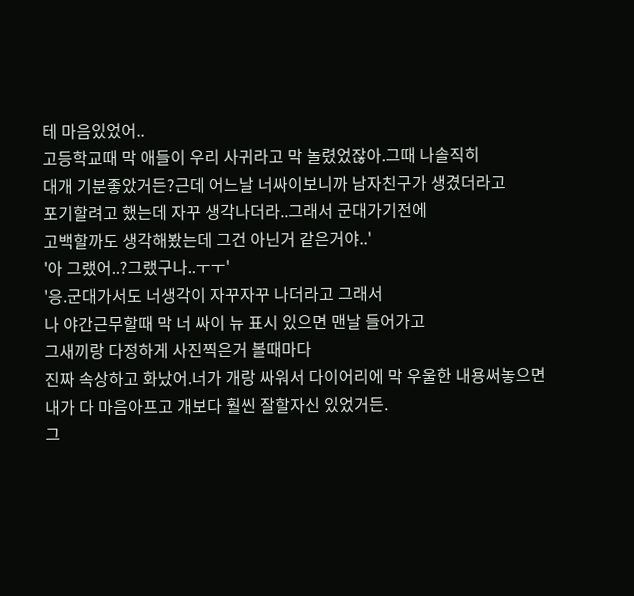테 마음있었어..
고등학교때 막 애들이 우리 사귀라고 막 놀렸었잖아.그때 나솔직히
대개 기분좋았거든?근데 어느날 너싸이보니까 남자친구가 생겼더라고
포기할려고 했는데 자꾸 생각나더라..그래서 군대가기전에
고백할까도 생각해봤는데 그건 아닌거 같은거야..'
'아 그랬어..?그랬구나..ㅜㅜ'
'응.군대가서도 너생각이 자꾸자꾸 나더라고 그래서
나 야간근무할때 막 너 싸이 뉴 표시 있으면 맨날 들어가고
그새끼랑 다정하게 사진찍은거 볼때마다
진짜 속상하고 화났어.너가 개랑 싸워서 다이어리에 막 우울한 내용써놓으면
내가 다 마음아프고 개보다 훨씬 잘할자신 있었거든.
그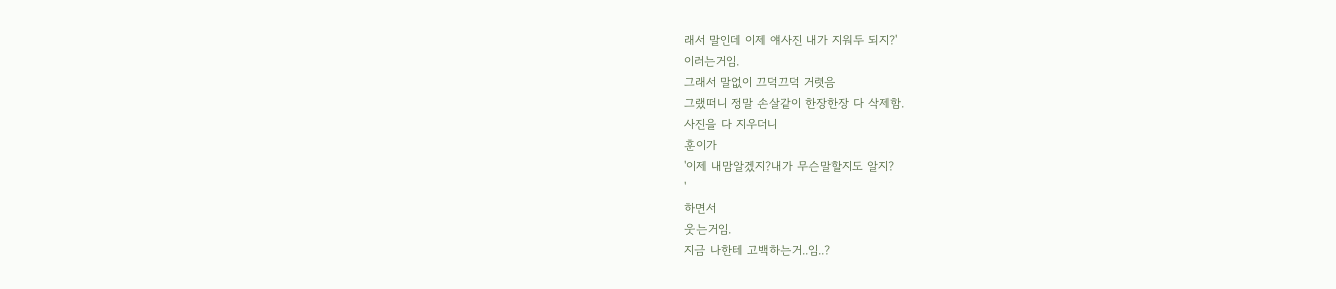래서 말인데 이제 얘사진 내가 지워두 되지?'
이러는거임.
그래서 말없이 끄덕끄덕 거렷음
그랬떠니 정말 손살같이 한장한장 다 삭제함.
사진을 다 지우더니
훈이가
'이제 내맘알겠지?내가 무슨말할지도 알지?
'
하면서
웃는거임.
지금 나한테 고백하는거..임..?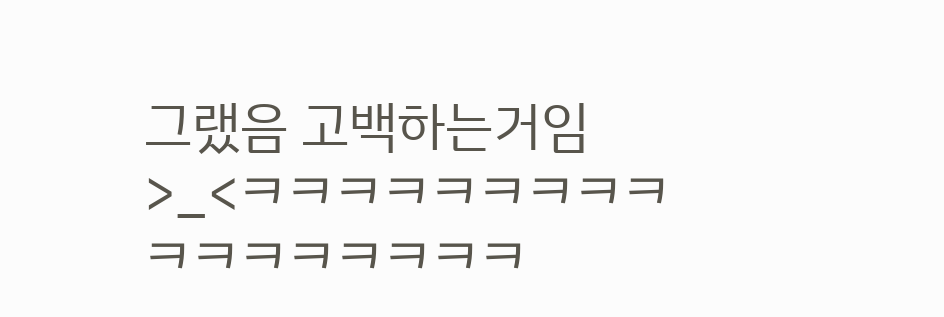그랬음 고백하는거임>_<ㅋㅋㅋㅋㅋㅋㅋㅋㅋㅋㅋㅋㅋㅋㅋㅋㅋ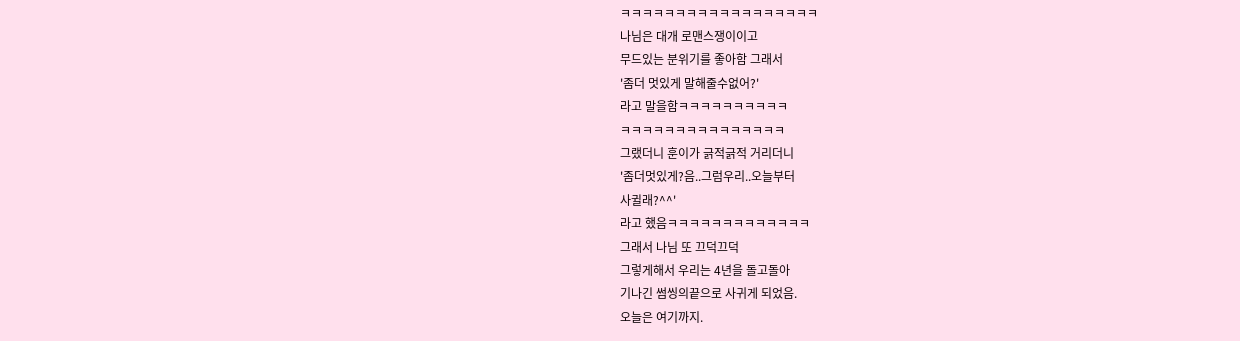ㅋㅋㅋㅋㅋㅋㅋㅋㅋㅋㅋㅋㅋㅋㅋㅋㅋㅋ
나님은 대개 로맨스쟁이이고
무드있는 분위기를 좋아함 그래서
'좀더 멋있게 말해줄수없어?'
라고 말을함ㅋㅋㅋㅋㅋㅋㅋㅋㅋㅋ
ㅋㅋㅋㅋㅋㅋㅋㅋㅋㅋㅋㅋㅋㅋㅋ
그랬더니 훈이가 긁적긁적 거리더니
'좀더멋있게?음..그럼우리..오늘부터
사귈래?^^'
라고 했음ㅋㅋㅋㅋㅋㅋㅋㅋㅋㅋㅋㅋㅋ
그래서 나님 또 끄덕끄덕
그렇게해서 우리는 4년을 돌고돌아
기나긴 썸씽의끝으로 사귀게 되었음.
오늘은 여기까지.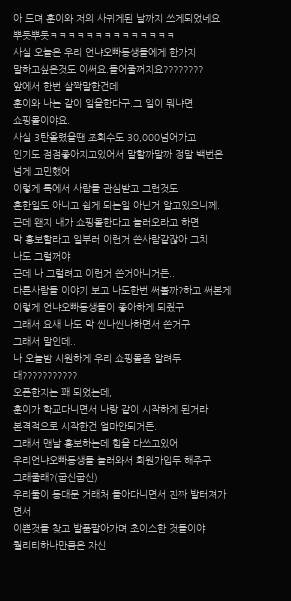아 드뎌 훈이와 저의 사귀게된 날까지 쓰게되었네요
뿌듯뿌듯ㅋㅋㅋㅋㅋㅋㅋㅋㅋㅋㅋㅋㅋㅋ
사실 오늘은 우리 언냐오빠동생들에게 한가지
말하고싶은것도 이써요.들어줄꺼지요????????
앞에서 한번 살짝말한건데
훈이와 나는 같이 일을한다구.그 일이 뭐냐면
쇼핑몰이야요.
사실 3탄올렸을땐 조회수도 30,000넘어가고
인기도 점점좋아지고있어서 말할까말까 정말 백번은 넘게 고민했어
이렇게 톡에서 사람들 관심받고 그런것도
흔한일도 아니고 쉽게 되는일 아닌거 알고있으니께.
근데 왠지 내가 쇼핑몰한다고 놀러오라고 하면
막 홍보할라고 일부러 이런거 쓴사람같잖아 그치
나도 그럴꺼야
근데 나 그럴려고 이런거 쓴거아니거든..
다른사람들 이야기 보고 나도한번 써볼까?하고 써본게
이렇게 언냐오빠동생들이 좋아하게 되줬구
그래서 요새 나도 막 씬나씬나하면서 쓴거구
그래서 말인데..
나 오늘밤 시원하게 우리 쇼핑몰좀 알려두대???????????
오픈한지는 꽤 되었는데,
훈이가 학교다니면서 나랑 같이 시작하게 된거라
본격적으로 시작한건 얼마안되거든.
그래서 맨날 홍보하는데 힘을 다쓰고있어
우리언냐오빠동생들 놀러와서 회원가입두 해주구
그래줄래?(굽신굽신)
우리둘이 동대문 거래처 돌아다니면서 진짜 발터져가면서
이쁜것들 찾고 발품팔아가며 초이스한 것들이야
퀄리티하나만큼은 자신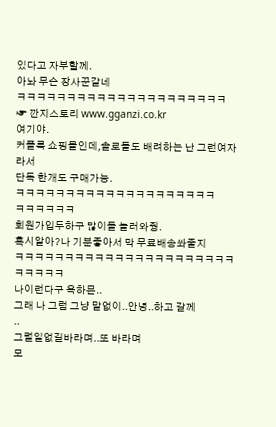있다고 자부할께.
아놔 무슨 장사꾼같네
ㅋㅋㅋㅋㅋㅋㅋㅋㅋㅋㅋㅋㅋㅋㅋㅋㅋㅋㅋㅋㅋ
☞ 깐지스토리 www.gganzi.co.kr
여기야.
커플룩 쇼핑몰인데,솔로들도 배려하는 난 그런여자라서
단독 한개도 구매가능.
ㅋㅋㅋㅋㅋㅋㅋㅋㅋㅋㅋㅋㅋㅋㅋㅋㅋㅋㅋㅋ
ㅋㅋㅋㅋㅋㅋ
회원가입두하구 많이들 놀러와줭.
혹시알아?나 기분좋아서 막 무료배송쏴줄지
ㅋㅋㅋㅋㅋㅋㅋㅋㅋㅋㅋㅋㅋㅋㅋㅋㅋㅋㅋㅋㅋㅋㅋㅋㅋㅋㅋ
나이런다구 욕하믄..
그래 나 그럼 그냥 말없이..안녕..하고 갈께
..
그럴일없길바라며..또 바라며
모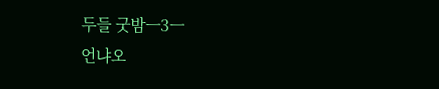두들 굿밤ㅡ3ㅡ
언냐오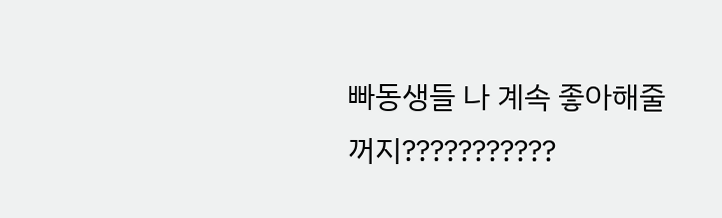빠동생들 나 계속 좋아해줄꺼지???????????